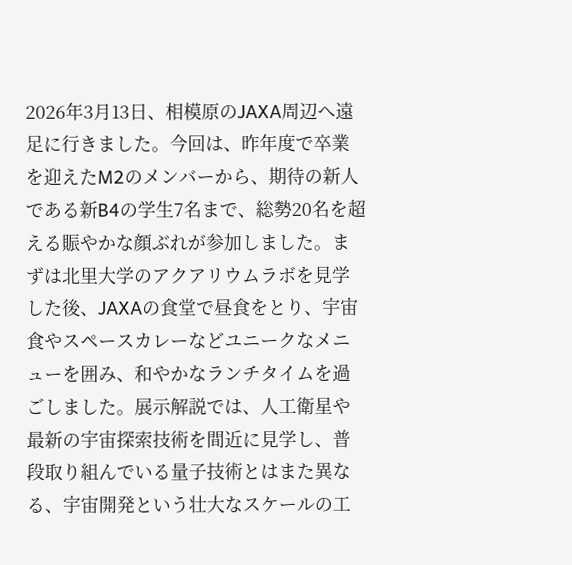2026年3月13日、相模原のJAXA周辺へ遠足に行きました。今回は、昨年度で卒業を迎えたM2のメンバーから、期待の新人である新B4の学生7名まで、総勢20名を超える賑やかな顔ぶれが参加しました。まずは北里大学のアクアリウムラボを見学した後、JAXAの食堂で昼食をとり、宇宙食やスペースカレーなどユニークなメニューを囲み、和やかなランチタイムを過ごしました。展示解説では、人工衛星や最新の宇宙探索技術を間近に見学し、普段取り組んでいる量子技術とはまた異なる、宇宙開発という壮大なスケールの工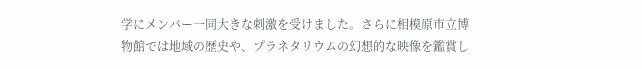学にメンバー一同大きな刺激を受けました。さらに相模原市立博物館では地域の歴史や、プラネタリウムの幻想的な映像を鑑賞し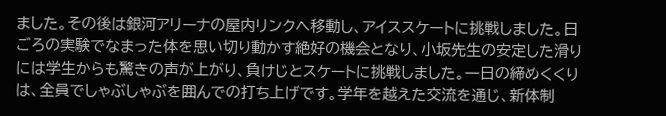ました。その後は銀河アリーナの屋内リンクへ移動し、アイススケートに挑戦しました。日ごろの実験でなまった体を思い切り動かす絶好の機会となり、小坂先生の安定した滑りには学生からも驚きの声が上がり、負けじとスケートに挑戦しました。一日の締めくくりは、全員でしゃぶしゃぶを囲んでの打ち上げです。学年を越えた交流を通じ、新体制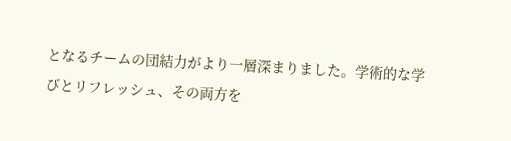となるチームの団結力がより一層深まりました。学術的な学びとリフレッシュ、その両方を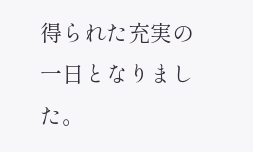得られた充実の一日となりました。